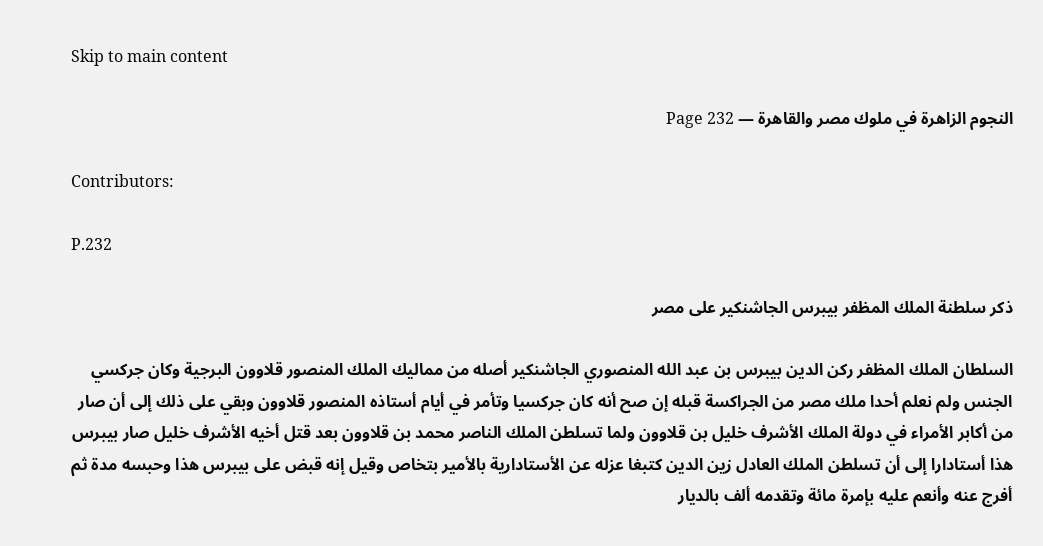Skip to main content

النجوم الزاهرة في ملوك مصر والقاهرة — Page 232

Contributors:

P.232

ذكر سلطنة الملك المظفر بيبرس الجاشنكير على مصر

السلطان الملك المظفر ركن الدين بيبرس بن عبد الله المنصوري الجاشنكير أصله من مماليك الملك المنصور قلاوون البرجية وكان جركسي الجنس ولم نعلم أحدا ملك مصر من الجراكسة قبله إن صح أنه كان جركسيا وتأمر في أيام أستاذه المنصور قلاوون وبقي على ذلك إلى أن صار من أكابر الأمراء في دولة الملك الأشرف خليل بن قلاوون ولما تسلطن الملك الناصر محمد بن قلاوون بعد قتل أخيه الأشرف خليل صار بيبرس هذا أستادارا إلى أن تسلطن الملك العادل زين الدين كتبغا عزله عن الأستادارية بالأمير بتخاص وقيل إنه قبض على بيبرس هذا وحبسه مدة ثم أفرج عنه وأنعم عليه بإمرة مائة وتقدمه ألف بالديار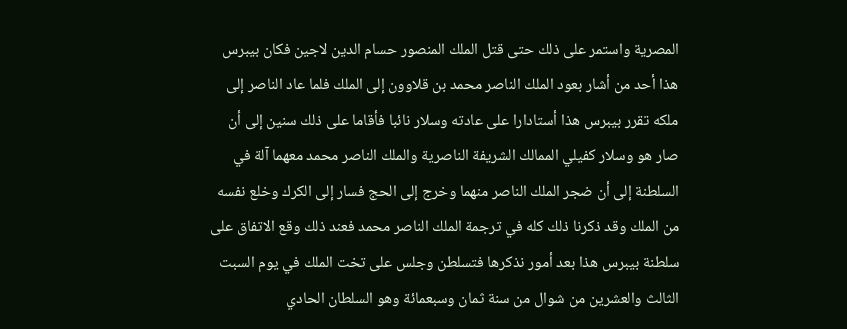المصرية واستمر على ذلك حتى قتل الملك المنصور حسام الدين لاجين فكان بيبرس هذا أحد من أشار بعود الملك الناصر محمد بن قلاوون إلى الملك فلما عاد الناصر إلى ملكه تقرر بيبرس هذا أستادارا على عادته وسلار نائبا فأقاما على ذلك سنين إلى أن صار هو وسلار كفيلي الممالك الشريفة الناصرية والملك الناصر محمد معهما آلة في السلطنة إلى أن ضجر الملك الناصر منهما وخرج إلى الحج فسار إلى الكرك وخلع نفسه من الملك وقد ذكرنا ذلك كله في ترجمة الملك الناصر محمد فعند ذلك وقع الاتفاق على سلطنة بيبرس هذا بعد أمور نذكرها فتسلطن وجلس على تخت الملك في يوم السبت الثالث والعشرين من شوال من سنة ثمان وسبعمائة وهو السلطان الحادي